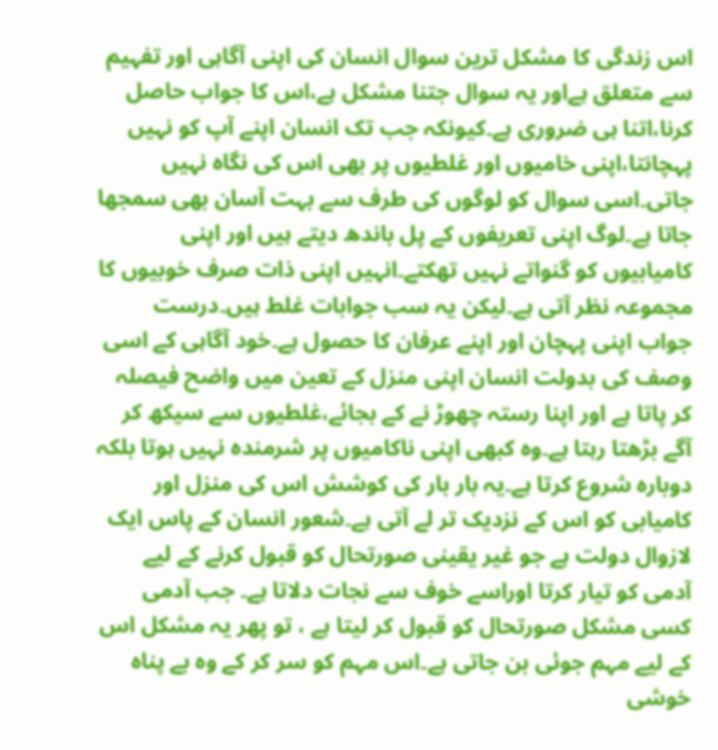اس زندگی کا مشکل ترین سوال انسان کی اپنی آگاہی اور تفہیم سے متعلق ہےاور یہ سوال جتنا مشکل ہے،اس کا جواب حاصل کرنا،اتنا ہی ضروری ہے۔کیونکہ جب تک انسان اپنے آپ کو نہیں پہچانتا،اپنی خامیوں اور غلطیوں پر بھی اس کی نگاہ نہیں جاتی۔اسی سوال کو لوگوں کی طرف سے بہت آسان بھی سمجھا جاتا ہے۔لوگ اپنی تعریفوں کے پل باندھ دیتے ہیں اور اپنی کامیابیوں کو گنواتے نہیں تھکتے۔انہیں اپنی ذات صرف خوبیوں کا مجموعہ نظر آتی ہے۔لیکن یہ سب جوابات غلط ہیں۔درست جواب اپنی پہچان اور اپنے عرفان کا حصول ہے۔خود آگاہی کے اسی وصف کی بدولت انسان اپنی منزل کے تعین میں واضح فیصلہ کر پاتا ہے اور اپنا رستہ چھوڑ نے کے بجائے،غلطیوں سے سیکھ کر آگے بڑھتا رہتا ہے۔وہ کبھی اپنی ناکامیوں پر شرمندہ نہیں ہوتا بلکہ دوبارہ شروع کرتا ہے۔یہ بار بار کی کوشش اس کی منزل اور کامیابی کو اس کے نزدیک تر لے آتی ہے۔شعور انسان کے پاس ایک لازوال دولت ہے جو غیر یقینی صورتحال کو قبول کرنے کے لیے آدمی کو تیار کرتا اوراسے خوف سے نجات دلاتا ہے۔ جب آدمی کسی مشکل صورتحال کو قبول کر لیتا ہے ، تو پھر یہ مشکل اس کے لیے مہم جوئی بن جاتی ہے۔اس مہم کو سر کر کے وہ بے پناہ خوشی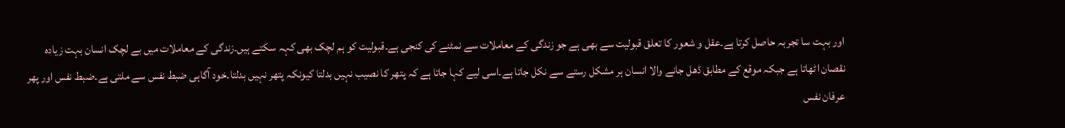اور بہت سا تجربہ حاصل کرتا ہے۔عقل و شعور کا تعلق قبولیت سے بھی ہے جو زندگی کے معاملات سے نمٹنے کی کنجی ہے۔قبولیت کو ہم لچک بھی کہہ سکتے ہیں۔زندگی کے معاملات میں بے لچک انسان بہت زیادہ نقصان اٹھاتا ہے جبکہ موقع کے مطابق ڈھل جانے والا انسان ہر مشکل رستے سے نکل جاتا ہے۔اسی لیے کہا جاتا ہے کہ پتھر کا نصیب نہیں بدلتا کیونکہ پتھر نہیں بدلتا۔خود آگاہی ضبط نفس سے ملتی ہے۔ضبط نفس اور پھر عرفان نفس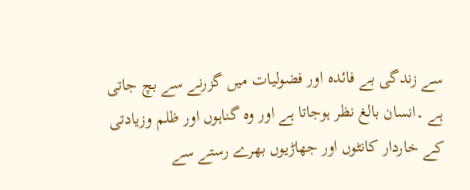سے زندگی بے فائدہ اور فضولیات میں گزرنے سے بچ جاتی ہے ۔انسان بالغ نظر ہوجاتا ہے اور وہ گناہوں اور ظلم وزیادتی کے خاردار کانٹوں اور جھاڑیوں بھرے رستے سے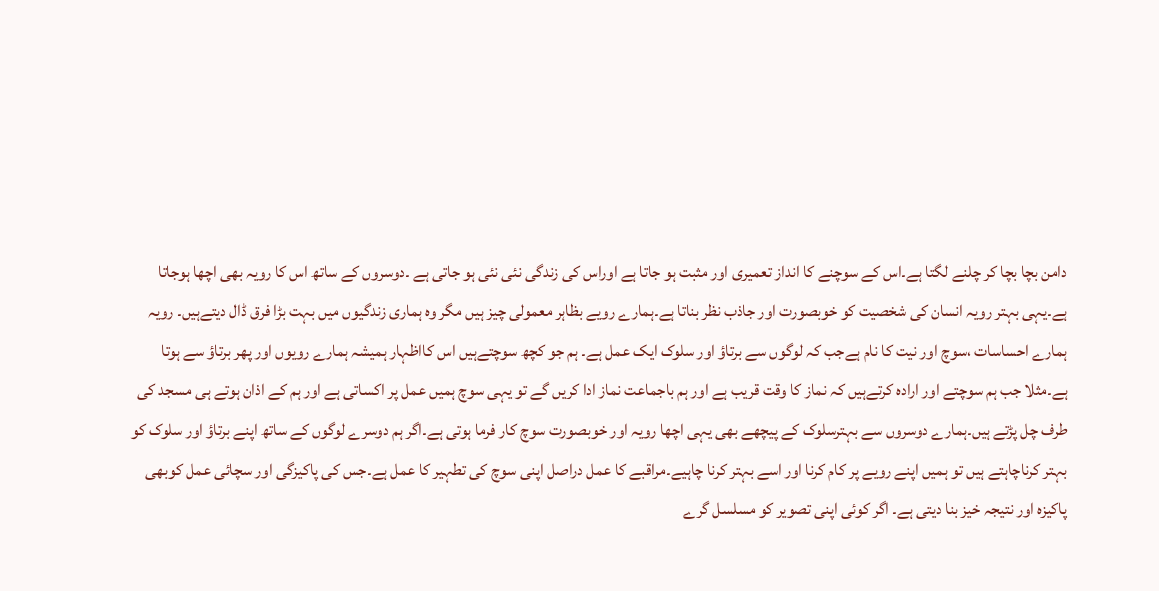دامن بچا بچا کر چلنے لگتا ہے۔اس کے سوچنے کا انداز تعمیری اور مثبت ہو جاتا ہے اوراس کی زندگی نئی نئی ہو جاتی ہے ۔دوسروں کے ساتھ اس کا رویہ بھی اچھا ہوجاتا ہے۔یہی بہتر رویہ انسان کی شخصیت کو خوبصورت اور جاذب نظر بناتا ہے۔ہمارے رویے بظاہر معمولی چیز ہیں مگر وہ ہماری زندگیوں میں بہت بڑا فرق ڈال دیتےہیں۔ رویہ ہمارے احساسات ،سوچ اور نیت کا نام ہےجب کہ لوگوں سے برتاؤ اور سلوک ایک عمل ہے۔ ہم جو کچھ سوچتےہیں اس کااظہار ہمیشہ ہمارے رویوں اور پھر برتاؤ سے ہوتا ہے۔مثلا جب ہم سوچتے اور ارادہ کرتےہیں کہ نماز کا وقت قریب ہے اور ہم باجماعت نماز ادا کریں گے تو یہی سوچ ہمیں عمل پر اکساتی ہے اور ہم کے اذان ہوتے ہی مسجد کی طرف چل پڑتے ہیں۔ہمارے دوسروں سے بہترسلوک کے پیچھے بھی یہی اچھا رویہ اور خوبصورت سوچ کار فرما ہوتی ہے۔اگر ہم دوسرے لوگوں کے ساتھ اپنے برتاؤ اور سلوک کو بہتر کرناچاہتے ہیں تو ہمیں اپنے رویے پر کام کرنا اور اسے بہتر کرنا چاہیے۔مراقبے کا عمل دراصل اپنی سوچ کی تطہیر کا عمل ہے۔جس کی پاکیزگی اور سچائی عمل کوبھی پاکیزہ اور نتیجہ خیز بنا دیتی ہے۔ اگر کوئی اپنی تصویر کو مسلسل گرے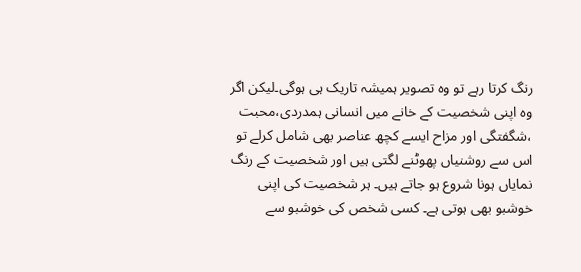رنگ کرتا رہے تو وہ تصویر ہمیشہ تاریک ہی ہوگی۔لیکن اگر وہ اپنی شخصیت کے خانے میں انسانی ہمدردی،محبت ،شگفتگی اور مزاح ایسے کچھ عناصر بھی شامل کرلے تو اس سے روشنیاں پھوٹنے لگتی ہیں اور شخصیت کے رنگ نمایاں ہونا شروع ہو جاتے ہیں۔ ہر شخصیت کی اپنی خوشبو بھی ہوتی ہے۔ کسی شخص کی خوشبو سے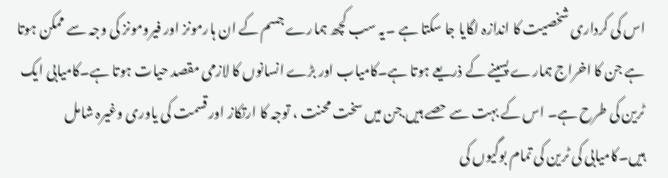اس کی کرداری شخصیت کا اندازہ لگایا جا سکتا ہے ۔یہ سب کچھ ہمارے جسم کے ان ہارمونز اور فیرومونز کی وجہ سے ممکن ہوتا ہے جن کا اخراج ہمارے پسینے کے ذریعے ہوتا ہے۔کامیاب اور بڑے انسانوں کا لازمی مقصد حیات ہوتا ہے۔کامیابی ایک ٹرین کی طرح ہے۔ اس کے بہت سے حصے ہیں.جن میں سخت محنت ، توجہ کا ارتکاز اور قسمت کی یاوری وغیرہ شامل ہیں۔کامیابی کی ٹرین کی تمام بوگیوں کی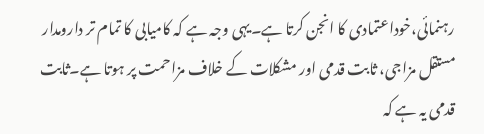رہنمائی،خوداعتمادی کا انجن کرتا ہے۔یہی وجہ ہے کہ کامیابی کا تمام تر دارومدار مستقل مزاجی، ثابت قدمی اور مشکلات کے خلاف مزاحمت پر ہوتا ہے۔ثابت قدمی یہ ہے کہ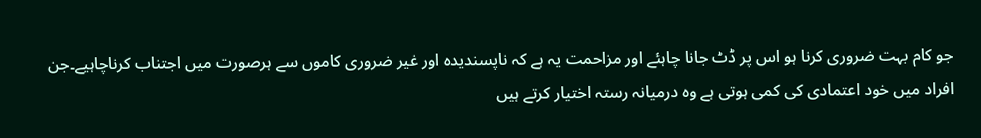جو کام بہت ضروری کرنا ہو اس پر ڈٹ جانا چاہئے اور مزاحمت یہ ہے کہ ناپسندیدہ اور غیر ضروری کاموں سے ہرصورت میں اجتناب کرناچاہیے۔جن افراد میں خود اعتمادی کی کمی ہوتی ہے وہ درمیانہ رستہ اختیار کرتے ہیں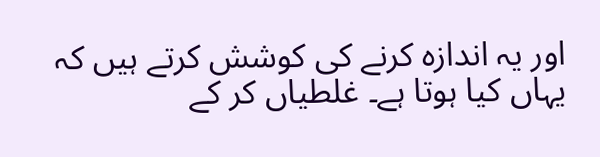اور یہ اندازہ کرنے کی کوشش کرتے ہیں کہ یہاں کیا ہوتا ہے۔ غلطیاں کر کے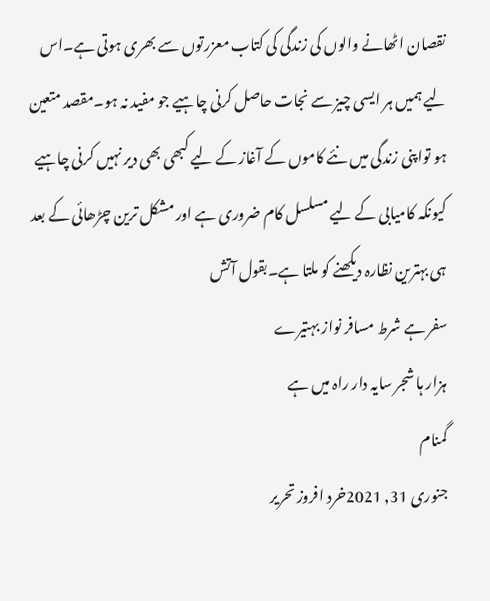نقصان اٹھانے والوں کی زندگی کی کتاب معزرتوں سے بھری ہوتی ہے۔اس لیے ہمیں ہر ایسی چیز سے نجات حاصل کرنی چاہیے جو مفید نہ ہو۔مقصد متعین ہو تواپنی زندگی میں نئے کاموں کے آغاز کے لیے کبھی بھی دیر نہیں کرنی چاہیے کیونکہ کامیابی کے لیے مسلسل کام ضروری ہے اور مشکل ترین چڑھائی کے بعد ہی بہترین نظارہ دیکھنے کو ملتا ہے۔بقول آتش
سفر ہے شرط مسافر نواز بہتیرے
ہزار ہا شجر سایہ دار راہ میں ہے
گمنام
جنوری 31, 2021خرد افروز تحریر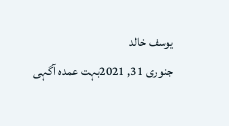یوسف خالد
جنوری 31, 2021بہت عمدہ آگہی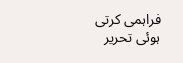فراہمی کرتی ہوئی تحریر